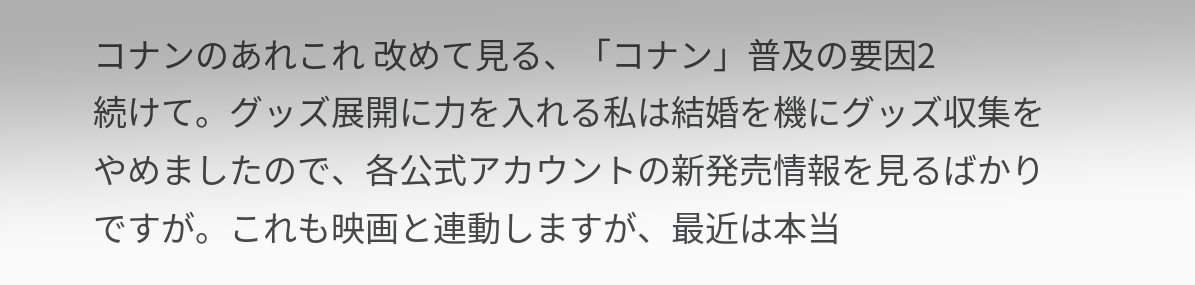コナンのあれこれ 改めて見る、「コナン」普及の要因2
続けて。グッズ展開に力を入れる私は結婚を機にグッズ収集をやめましたので、各公式アカウントの新発売情報を見るばかりですが。これも映画と連動しますが、最近は本当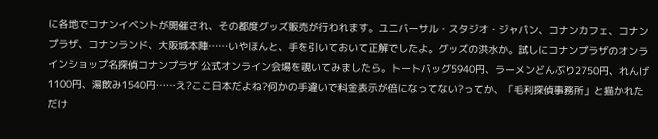に各地でコナンイベントが開催され、その都度グッズ販売が行われます。ユニバーサル・スタジオ・ジャパン、コナンカフェ、コナンプラザ、コナンランド、大阪城本陣……いやほんと、手を引いておいて正解でしたよ。グッズの洪水か。試しにコナンプラザのオンラインショップ名探偵コナンプラザ 公式オンライン会場を覗いてみましたら。トートバッグ5940円、ラーメンどんぶり2750円、れんげ1100円、湯飲み1540円……え?ここ日本だよね?何かの手違いで料金表示が倍になってない?ってか、「毛利探偵事務所」と描かれただけ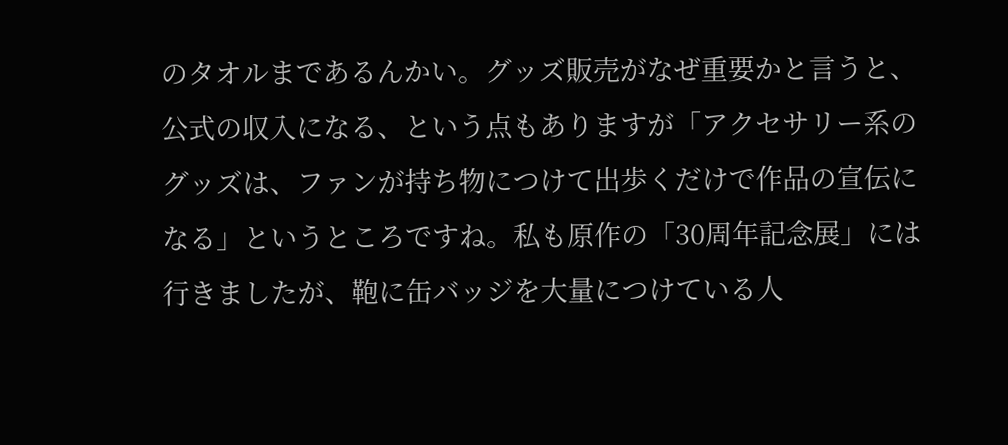のタオルまであるんかい。グッズ販売がなぜ重要かと言うと、公式の収入になる、という点もありますが「アクセサリー系のグッズは、ファンが持ち物につけて出歩くだけで作品の宣伝になる」というところですね。私も原作の「30周年記念展」には行きましたが、鞄に缶バッジを大量につけている人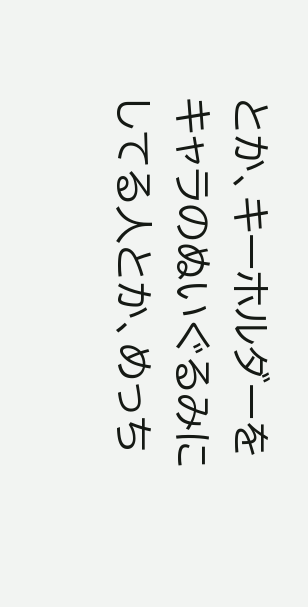とか、キーホルダーをキャラのぬいぐるみにしてる人とか、めっち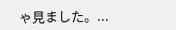ゃ見ました。...